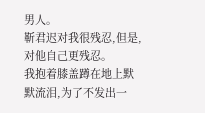男人。
靳君迟对我很残忍,但是,对他自己更残忍。
我抱着膝盖蹲在地上默默流泪,为了不发出一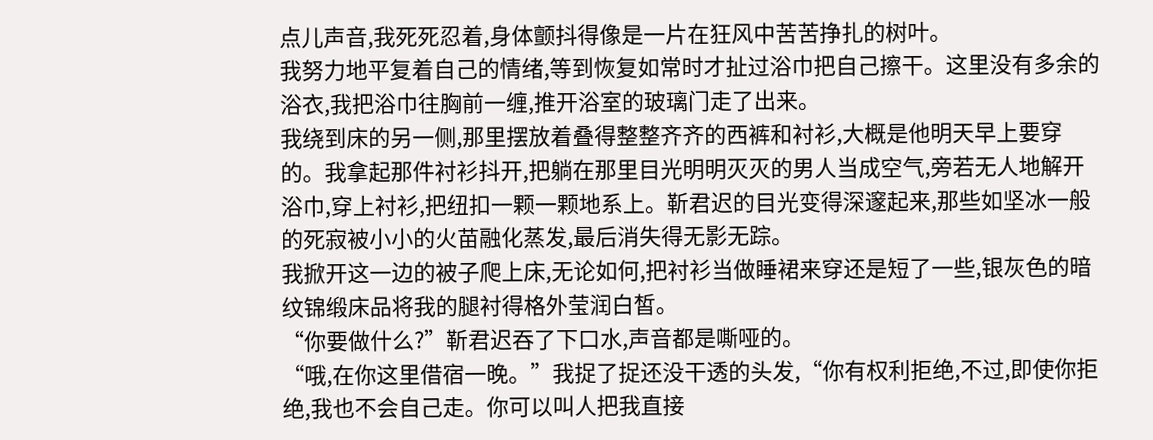点儿声音,我死死忍着,身体颤抖得像是一片在狂风中苦苦挣扎的树叶。
我努力地平复着自己的情绪,等到恢复如常时才扯过浴巾把自己擦干。这里没有多余的浴衣,我把浴巾往胸前一缠,推开浴室的玻璃门走了出来。
我绕到床的另一侧,那里摆放着叠得整整齐齐的西裤和衬衫,大概是他明天早上要穿的。我拿起那件衬衫抖开,把躺在那里目光明明灭灭的男人当成空气,旁若无人地解开浴巾,穿上衬衫,把纽扣一颗一颗地系上。靳君迟的目光变得深邃起来,那些如坚冰一般的死寂被小小的火苗融化蒸发,最后消失得无影无踪。
我掀开这一边的被子爬上床,无论如何,把衬衫当做睡裙来穿还是短了一些,银灰色的暗纹锦缎床品将我的腿衬得格外莹润白皙。
“你要做什么?”靳君迟吞了下口水,声音都是嘶哑的。
“哦,在你这里借宿一晚。”我捉了捉还没干透的头发,“你有权利拒绝,不过,即使你拒绝,我也不会自己走。你可以叫人把我直接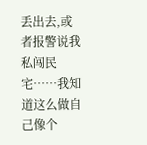丢出去,或者报警说我私闯民宅……我知道这么做自己像个